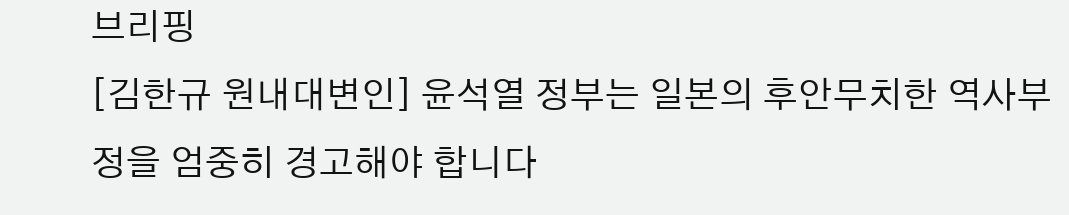브리핑
[김한규 원내대변인] 윤석열 정부는 일본의 후안무치한 역사부정을 엄중히 경고해야 합니다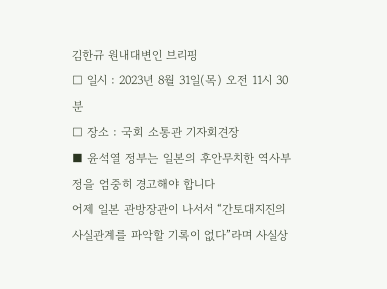김한규 원내대변인 브리핑
□ 일시 : 2023년 8월 31일(목) 오전 11시 30분
□ 장소 : 국회 소통관 기자회견장
■ 윤석열 정부는 일본의 후안무치한 역사부정을 엄중히 경고해야 합니다
어제 일본 관방장관이 나서서 “간토대지진의 사실관계를 파악할 기록이 없다”라며 사실상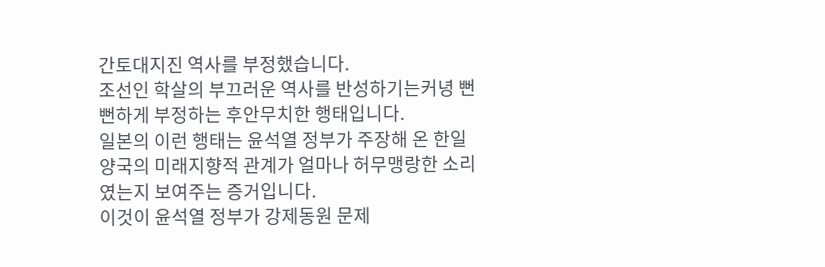간토대지진 역사를 부정했습니다.
조선인 학살의 부끄러운 역사를 반성하기는커녕 뻔뻔하게 부정하는 후안무치한 행태입니다.
일본의 이런 행태는 윤석열 정부가 주장해 온 한일 양국의 미래지향적 관계가 얼마나 허무맹랑한 소리였는지 보여주는 증거입니다.
이것이 윤석열 정부가 강제동원 문제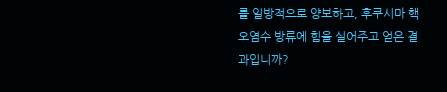를 일방적으로 양보하고, 후쿠시마 핵 오염수 방류에 힘을 실어주고 얻은 결과입니까?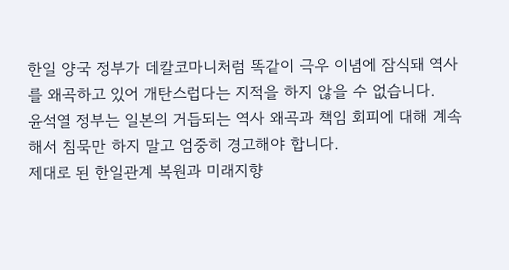한일 양국 정부가 데칼코마니처럼 똑같이 극우 이념에 잠식돼 역사를 왜곡하고 있어 개탄스럽다는 지적을 하지 않을 수 없습니다.
윤석열 정부는 일본의 거듭되는 역사 왜곡과 책임 회피에 대해 계속해서 침묵만 하지 말고 엄중히 경고해야 합니다.
제대로 된 한일관계 복원과 미래지향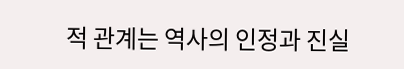적 관계는 역사의 인정과 진실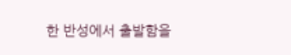한 반성에서 출발함을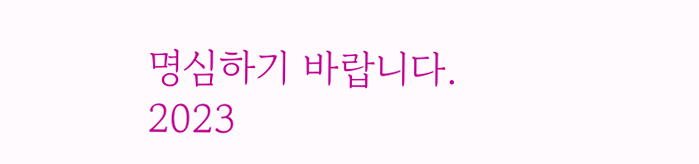명심하기 바랍니다.
2023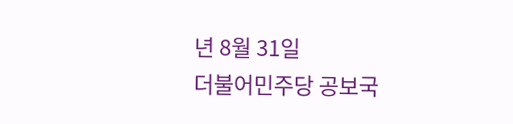년 8월 31일
더불어민주당 공보국